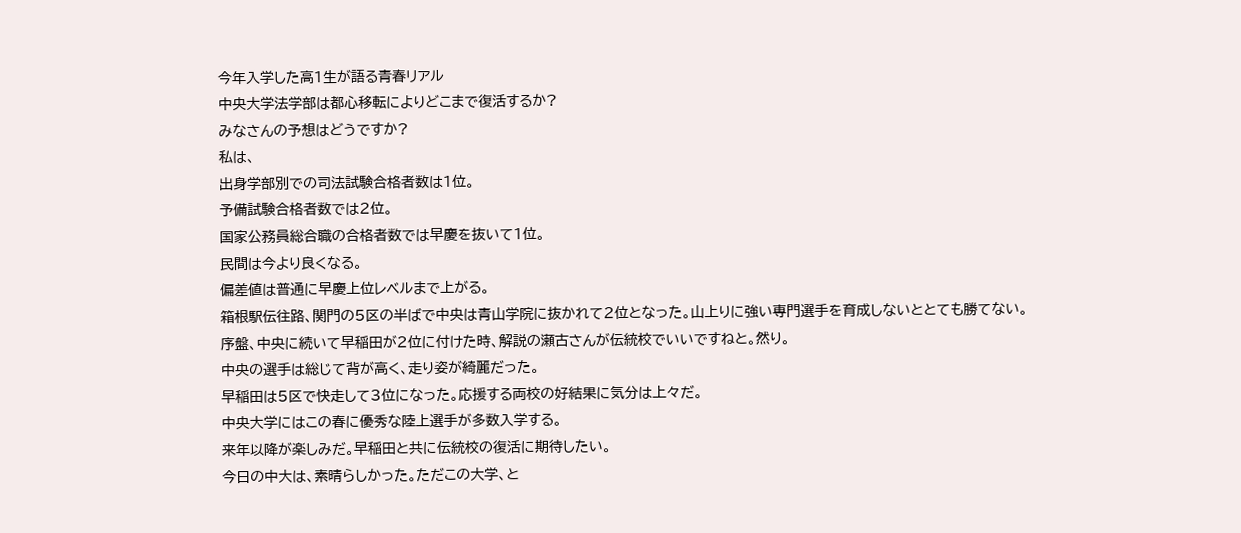今年入学した高1生が語る青春リアル
中央大学法学部は都心移転によりどこまで復活するか?
みなさんの予想はどうですか?
私は、
出身学部別での司法試験合格者数は1位。
予備試験合格者数では2位。
国家公務員総合職の合格者数では早慶を抜いて1位。
民間は今より良くなる。
偏差値は普通に早慶上位レベルまで上がる。
箱根駅伝往路、関門の5区の半ばで中央は青山学院に抜かれて2位となった。山上りに強い専門選手を育成しないととても勝てない。
序盤、中央に続いて早稲田が2位に付けた時、解説の瀬古さんが伝統校でいいですねと。然り。
中央の選手は総じて背が高く、走り姿が綺麗だった。
早稲田は5区で快走して3位になった。応援する両校の好結果に気分は上々だ。
中央大学にはこの春に優秀な陸上選手が多数入学する。
来年以降が楽しみだ。早稲田と共に伝統校の復活に期待したい。
今日の中大は、素晴らしかった。ただこの大学、と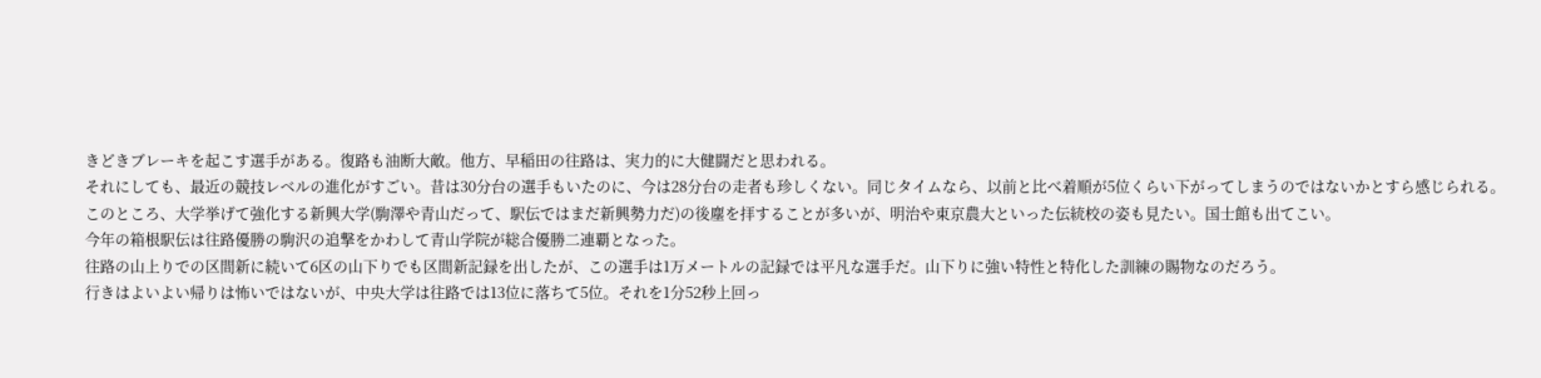きどきブレーキを起こす選手がある。復路も油断大敵。他方、早稲田の往路は、実力的に大健闘だと思われる。
それにしても、最近の競技レベルの進化がすごい。昔は30分台の選手もいたのに、今は28分台の走者も珍しくない。同じタイムなら、以前と比べ着順が5位くらい下がってしまうのではないかとすら感じられる。
このところ、大学挙げて強化する新興大学(駒澤や青山だって、駅伝ではまだ新興勢力だ)の後塵を拝することが多いが、明治や東京農大といった伝統校の姿も見たい。国士館も出てこい。
今年の箱根駅伝は往路優勝の駒沢の追撃をかわして青山学院が総合優勝二連覇となった。
往路の山上りでの区間新に続いて6区の山下りでも区間新記録を出したが、この選手は1万メートルの記録では平凡な選手だ。山下りに強い特性と特化した訓練の賜物なのだろう。
行きはよいよい帰りは怖いではないが、中央大学は往路では13位に落ちて5位。それを1分52秒上回っ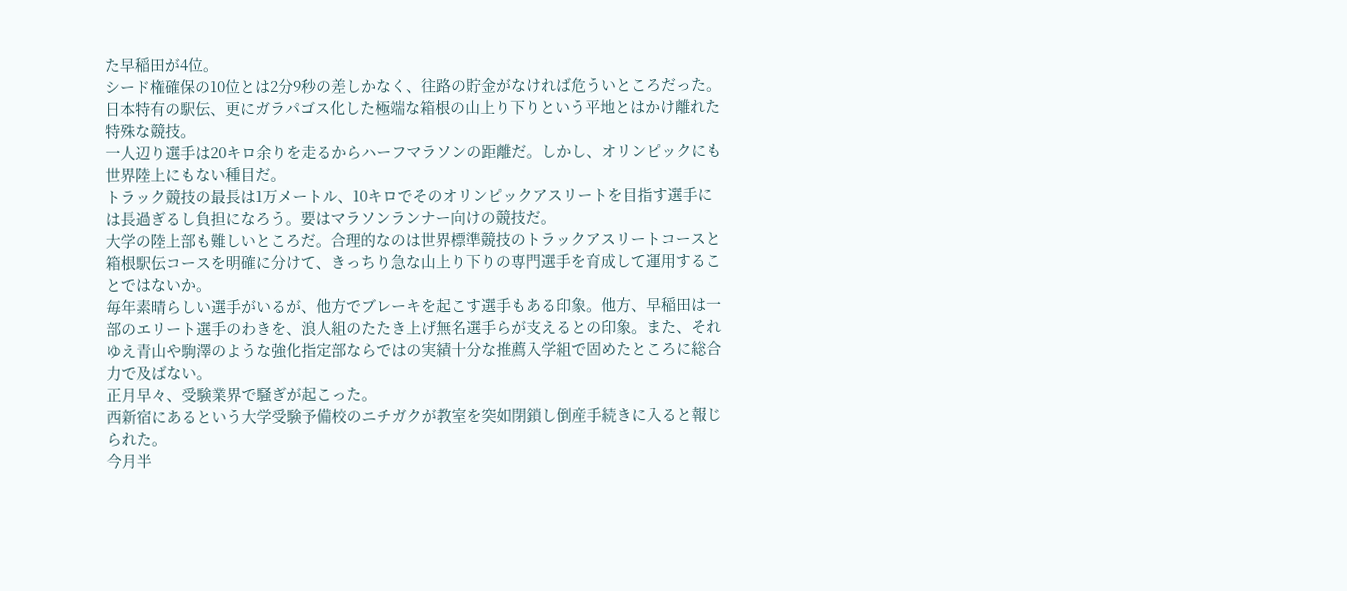た早稲田が4位。
シード権確保の10位とは2分9秒の差しかなく、往路の貯金がなければ危ういところだった。
日本特有の駅伝、更にガラパゴス化した極端な箱根の山上り下りという平地とはかけ離れた特殊な競技。
一人辺り選手は20キロ余りを走るからハーフマラソンの距離だ。しかし、オリンピックにも世界陸上にもない種目だ。
トラック競技の最長は1万メートル、10キロでそのオリンピックアスリートを目指す選手には長過ぎるし負担になろう。要はマラソンランナー向けの競技だ。
大学の陸上部も難しいところだ。合理的なのは世界標準競技のトラックアスリートコースと箱根駅伝コースを明確に分けて、きっちり急な山上り下りの専門選手を育成して運用することではないか。
毎年素晴らしい選手がいるが、他方でブレーキを起こす選手もある印象。他方、早稲田は一部のエリート選手のわきを、浪人組のたたき上げ無名選手らが支えるとの印象。また、それゆえ青山や駒澤のような強化指定部ならではの実績十分な推薦入学組で固めたところに総合力で及ばない。
正月早々、受験業界で騒ぎが起こった。
西新宿にあるという大学受験予備校のニチガクが教室を突如閉鎖し倒産手続きに入ると報じられた。
今月半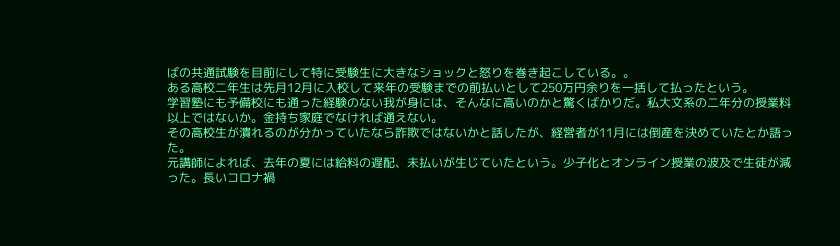ばの共通試験を目前にして特に受験生に大きなショックと怒りを巻き起こしている。。
ある高校二年生は先月12月に入校して来年の受験までの前払いとして250万円余りを一括して払ったという。
学習塾にも予備校にも通った経験のない我が身には、そんなに高いのかと驚くばかりだ。私大文系の二年分の授業料以上ではないか。金持ち家庭でなければ通えない。
その高校生が潰れるのが分かっていたなら詐欺ではないかと話したが、経営者が11月には倒産を決めていたとか語った。
元講師によれば、去年の夏には給料の遅配、未払いが生じていたという。少子化とオンライン授業の波及で生徒が減った。長いコロナ禍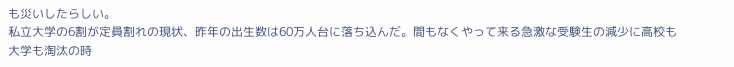も災いしたらしい。
私立大学の6割が定員割れの現状、昨年の出生数は60万人台に落ち込んだ。間もなくやって来る急激な受験生の減少に高校も大学も淘汰の時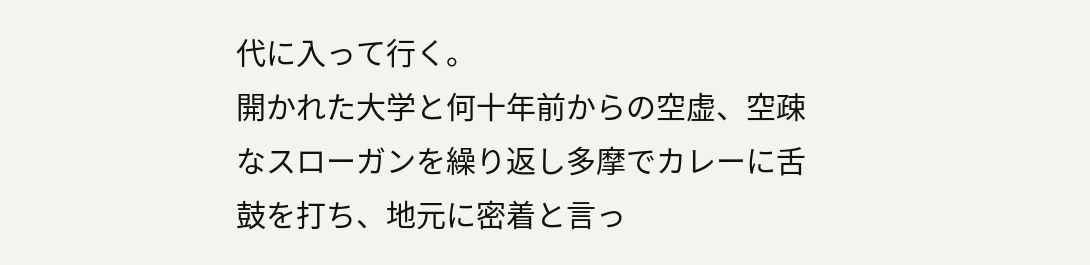代に入って行く。
開かれた大学と何十年前からの空虚、空疎なスローガンを繰り返し多摩でカレーに舌鼓を打ち、地元に密着と言っ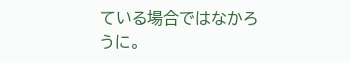ている場合ではなかろうに。